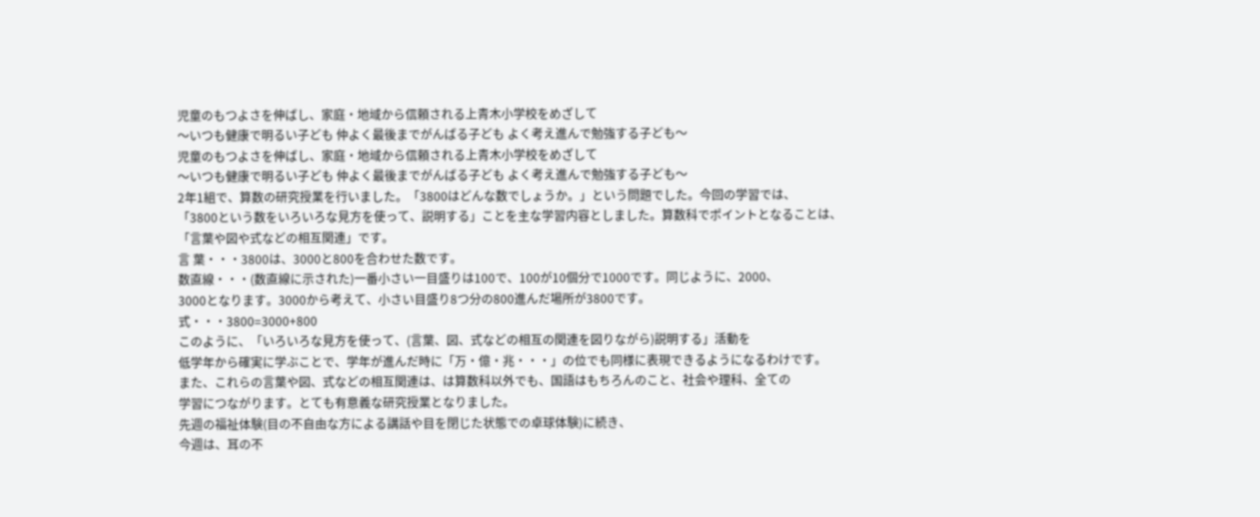児童のもつよさを伸ばし、家庭・地域から信頼される上青木小学校をめざして
〜いつも健康で明るい子ども 仲よく最後までがんばる子ども よく考え進んで勉強する子ども〜
児童のもつよさを伸ばし、家庭・地域から信頼される上青木小学校をめざして
〜いつも健康で明るい子ども 仲よく最後までがんばる子ども よく考え進んで勉強する子ども〜
2年1組で、算数の研究授業を行いました。「3800はどんな数でしょうか。」という問題でした。今回の学習では、
「3800という数をいろいろな見方を使って、説明する」ことを主な学習内容としました。算数科でポイントとなることは、
「言葉や図や式などの相互関連」です。
言 葉・・・3800は、3000と800を合わせた数です。
数直線・・・(数直線に示された)一番小さい一目盛りは100で、100が10個分で1000です。同じように、2000、
3000となります。3000から考えて、小さい目盛り8つ分の800進んだ場所が3800です。
式・・・3800=3000+800
このように、「いろいろな見方を使って、(言葉、図、式などの相互の関連を図りながら)説明する」活動を
低学年から確実に学ぶことで、学年が進んだ時に「万・億・兆・・・」の位でも同様に表現できるようになるわけです。
また、これらの言葉や図、式などの相互関連は、は算数科以外でも、国語はもちろんのこと、社会や理科、全ての
学習につながります。とても有意義な研究授業となりました。
先週の福祉体験(目の不自由な方による講話や目を閉じた状態での卓球体験)に続き、
今週は、耳の不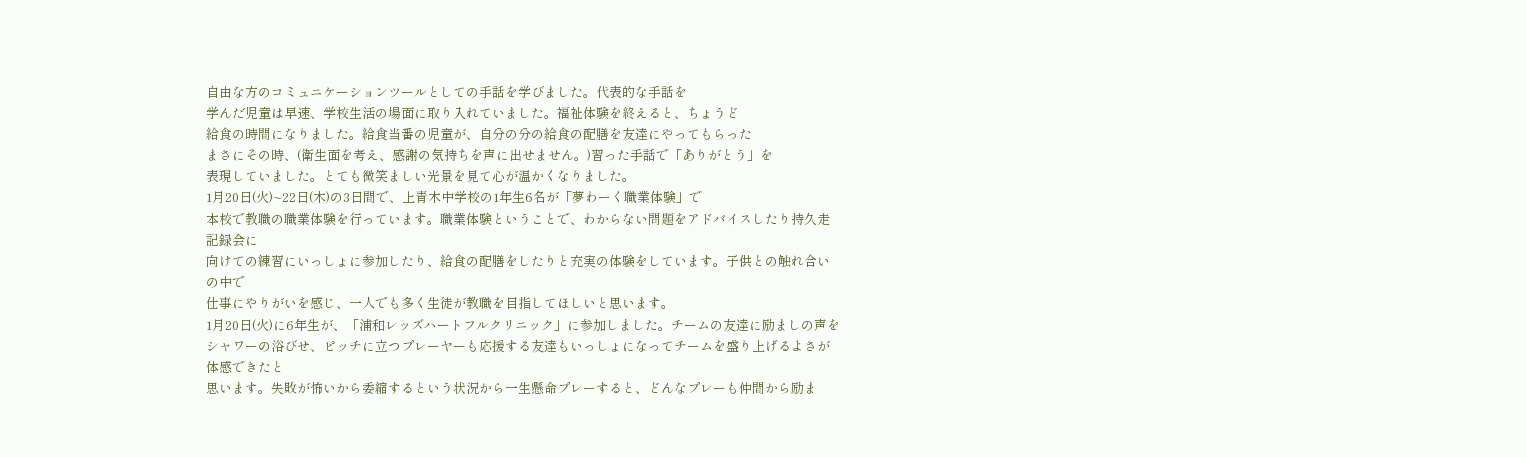自由な方のコミュニケーションツールとしての手話を学びました。代表的な手話を
学んだ児童は早速、学校生活の場面に取り入れていました。福祉体験を終えると、ちょうど
給食の時間になりました。給食当番の児童が、自分の分の給食の配膳を友達にやってもらった
まさにその時、(衛生面を考え、感謝の気持ちを声に出せません。)習った手話で「ありがとう」を
表現していました。とても微笑ましい光景を見て心が温かくなりました。
1月20日(火)~22日(木)の3日間で、上青木中学校の1年生6名が「夢わーく職業体験」で
本校で教職の職業体験を行っています。職業体験ということで、わからない問題をアドバイスしたり持久走記録会に
向けての練習にいっしょに参加したり、給食の配膳をしたりと充実の体験をしています。子供との触れ合いの中で
仕事にやりがいを感じ、一人でも多く生徒が教職を目指してほしいと思います。
1月20日(火)に6年生が、「浦和レッズハートフルクリニック」に参加しました。チームの友達に励ましの声を
シャワーの浴びせ、ピッチに立つプレーヤーも応援する友達もいっしょになってチームを盛り上げるよさが体感できたと
思います。失敗が怖いから委縮するという状況から一生懸命プレーすると、どんなプレーも仲間から励ま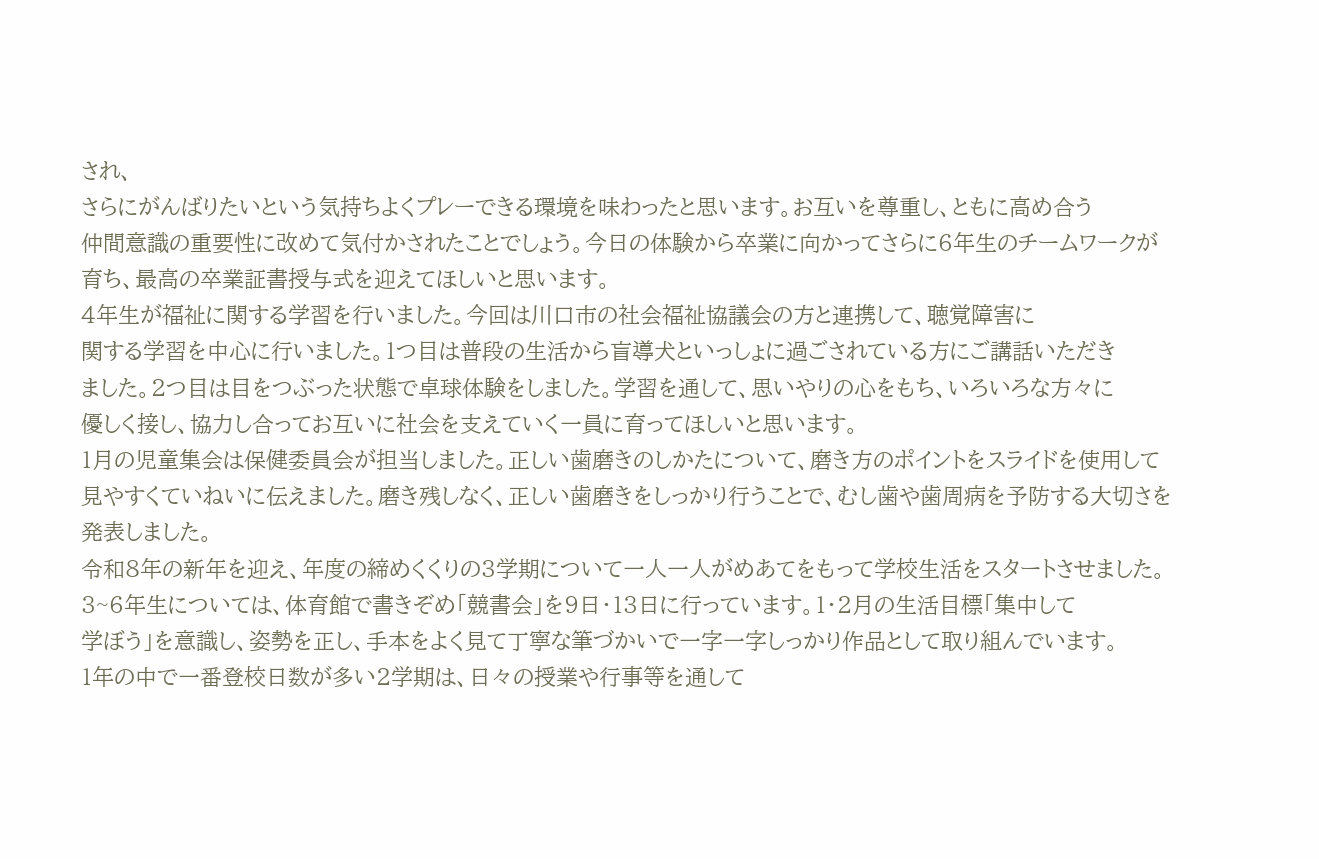され、
さらにがんばりたいという気持ちよくプレーできる環境を味わったと思います。お互いを尊重し、ともに高め合う
仲間意識の重要性に改めて気付かされたことでしょう。今日の体験から卒業に向かってさらに6年生のチームワークが
育ち、最高の卒業証書授与式を迎えてほしいと思います。
4年生が福祉に関する学習を行いました。今回は川口市の社会福祉協議会の方と連携して、聴覚障害に
関する学習を中心に行いました。1つ目は普段の生活から盲導犬といっしょに過ごされている方にご講話いただき
ました。2つ目は目をつぶった状態で卓球体験をしました。学習を通して、思いやりの心をもち、いろいろな方々に
優しく接し、協力し合ってお互いに社会を支えていく一員に育ってほしいと思います。
1月の児童集会は保健委員会が担当しました。正しい歯磨きのしかたについて、磨き方のポイントをスライドを使用して
見やすくていねいに伝えました。磨き残しなく、正しい歯磨きをしっかり行うことで、むし歯や歯周病を予防する大切さを
発表しました。
令和8年の新年を迎え、年度の締めくくりの3学期について一人一人がめあてをもって学校生活をスタートさせました。
3~6年生については、体育館で書きぞめ「競書会」を9日・13日に行っています。1・2月の生活目標「集中して
学ぼう」を意識し、姿勢を正し、手本をよく見て丁寧な筆づかいで一字一字しっかり作品として取り組んでいます。
1年の中で一番登校日数が多い2学期は、日々の授業や行事等を通して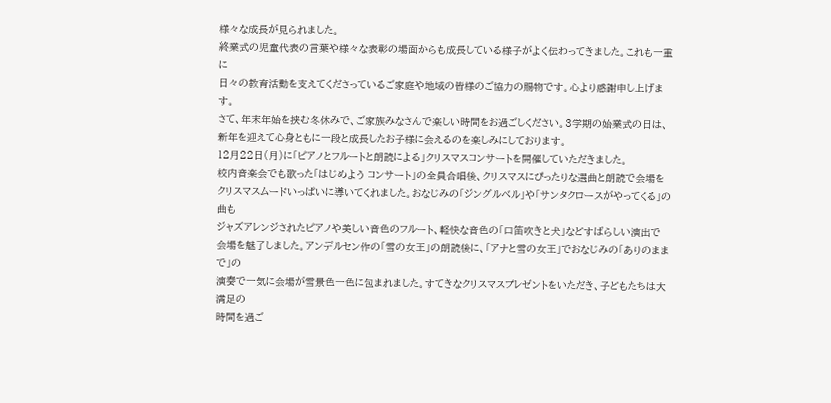様々な成長が見られました。
終業式の児童代表の言葉や様々な表彰の場面からも成長している様子がよく伝わってきました。これも一重に
日々の教育活動を支えてくださっているご家庭や地域の皆様のご協力の賜物です。心より感謝申し上げます。
さて、年末年始を挟む冬休みで、ご家族みなさんで楽しい時間をお過ごしください。3学期の始業式の日は、
新年を迎えて心身ともに一段と成長したお子様に会えるのを楽しみにしております。
12月22日(月)に「ピアノとフルートと朗読による」クリスマスコンサートを開催していただきました。
校内音楽会でも歌った「はじめよう コンサート」の全員合唱後、クリスマスにぴったりな選曲と朗読で会場を
クリスマスムードいっぱいに導いてくれました。おなじみの「ジングルベル」や「サンタクロースがやってくる」の曲も
ジャズアレンジされたピアノや美しい音色のフルート、軽快な音色の「口笛吹きと犬」などすばらしい演出で
会場を魅了しました。アンデルセン作の「雪の女王」の朗読後に、「アナと雪の女王」でおなじみの「ありのままで」の
演奏で一気に会場が雪景色一色に包まれました。すてきなクリスマスプレゼントをいただき、子どもたちは大満足の
時間を過ご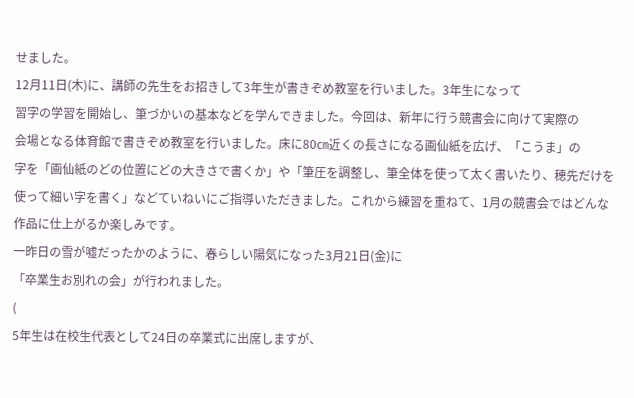せました。
12月11日(木)に、講師の先生をお招きして3年生が書きぞめ教室を行いました。3年生になって
習字の学習を開始し、筆づかいの基本などを学んできました。今回は、新年に行う競書会に向けて実際の
会場となる体育館で書きぞめ教室を行いました。床に80㎝近くの長さになる画仙紙を広げ、「こうま」の
字を「画仙紙のどの位置にどの大きさで書くか」や「筆圧を調整し、筆全体を使って太く書いたり、穂先だけを
使って細い字を書く」などていねいにご指導いただきました。これから練習を重ねて、1月の競書会ではどんな
作品に仕上がるか楽しみです。
一昨日の雪が嘘だったかのように、春らしい陽気になった3月21日(金)に
「卒業生お別れの会」が行われました。
(
5年生は在校生代表として24日の卒業式に出席しますが、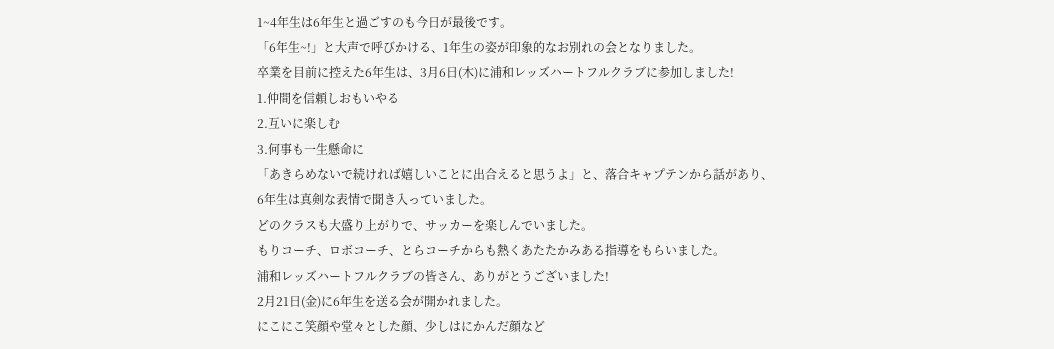1~4年生は6年生と過ごすのも今日が最後です。
「6年生~!」と大声で呼びかける、1年生の姿が印象的なお別れの会となりました。
卒業を目前に控えた6年生は、3月6日(木)に浦和レッズハートフルクラブに参加しました!
1.仲間を信頼しおもいやる
2.互いに楽しむ
3.何事も一生懸命に
「あきらめないで続ければ嬉しいことに出合えると思うよ」と、落合キャプテンから話があり、
6年生は真剣な表情で聞き入っていました。
どのクラスも大盛り上がりで、サッカーを楽しんでいました。
もりコーチ、ロボコーチ、とらコーチからも熱くあたたかみある指導をもらいました。
浦和レッズハートフルクラブの皆さん、ありがとうございました!
2月21日(金)に6年生を送る会が開かれました。
にこにこ笑顔や堂々とした顔、少しはにかんだ顔など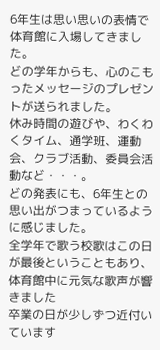6年生は思い思いの表情で体育館に入場してきました。
どの学年からも、心のこもったメッセージのプレゼントが送られました。
休み時間の遊びや、わくわくタイム、通学班、運動会、クラブ活動、委員会活動など・・・。
どの発表にも、6年生との思い出がつまっているように感じました。
全学年で歌う校歌はこの日が最後ということもあり、体育館中に元気な歌声が響きました
卒業の日が少しずつ近付いています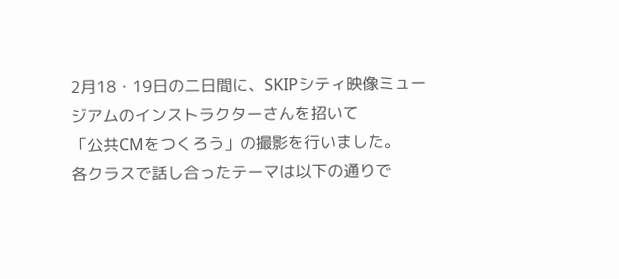2月18・19日の二日間に、SKIPシティ映像ミュージアムのインストラクターさんを招いて
「公共CMをつくろう」の撮影を行いました。
各クラスで話し合ったテーマは以下の通りで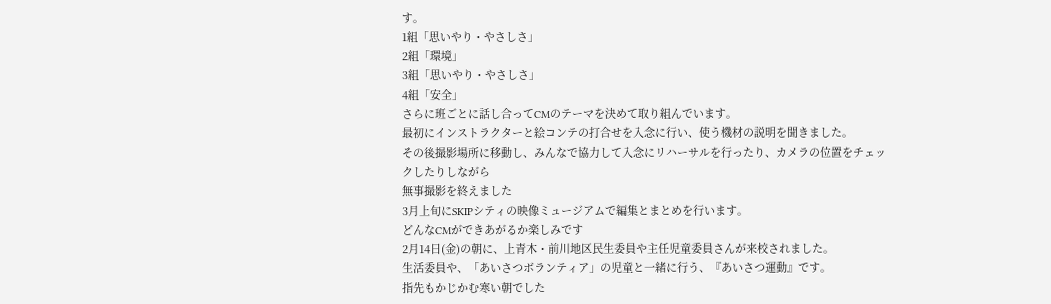す。
1組「思いやり・やさしさ」
2組「環境」
3組「思いやり・やさしさ」
4組「安全」
さらに班ごとに話し合ってCMのテーマを決めて取り組んでいます。
最初にインストラクターと絵コンテの打合せを入念に行い、使う機材の説明を聞きました。
その後撮影場所に移動し、みんなで協力して入念にリハーサルを行ったり、カメラの位置をチェックしたりしながら
無事撮影を終えました
3月上旬にSKIPシティの映像ミュージアムで編集とまとめを行います。
どんなCMができあがるか楽しみです
2月14日(金)の朝に、上青木・前川地区民生委員や主任児童委員さんが来校されました。
生活委員や、「あいさつボランティア」の児童と一緒に行う、『あいさつ運動』です。
指先もかじかむ寒い朝でした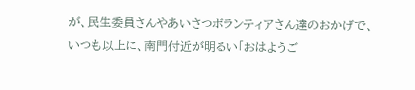が、民生委員さんやあいさつボランティアさん達のおかげで、
いつも以上に、南門付近が明るい「おはようご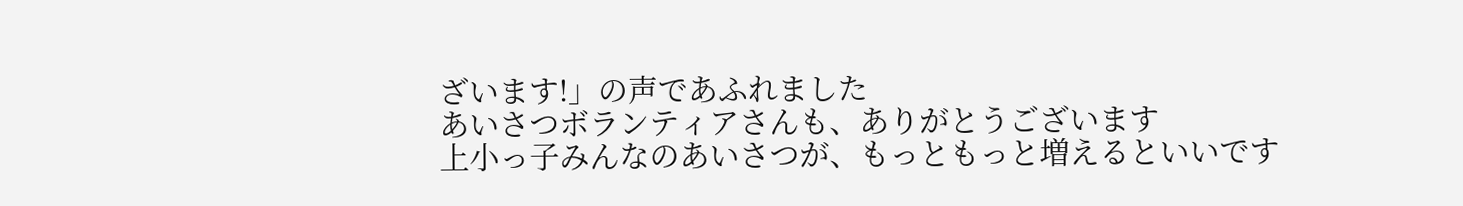ざいます!」の声であふれました
あいさつボランティアさんも、ありがとうございます
上小っ子みんなのあいさつが、もっともっと増えるといいです